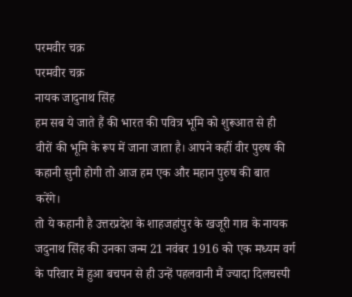परमवीर चक्र
परमवीर चक्र
नायक जादुनाथ सिंह
हम सब ये जाते हैं की भारत की पवित्र भूमि को शुरूआत से ही वीरों की भूमि के रूप में जाना जाता है। आपने कहीं वीर पुरुष की कहानी सुनी होगी तो आज हम एक और महान पुरुष की बात करेंगे।
तो ये कहानी है उत्तरप्रदेश के शाहजहांपुर के खजूरी गाव के नायक जदुनाथ सिंह की उनका जन्म 21 नवंबर 1916 को एक मध्यम वर्ग के परिवार में हुआ बचपन से ही उन्हें पहलवानी मैं ज्यादा दिलचस्पी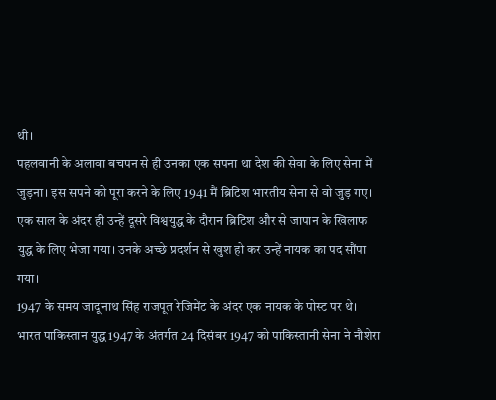थी।
पहलवानी के अलावा बचपन से ही उनका एक सपना था देश की सेवा के लिए सेना में जुड़ना। इस सपने को पूरा करने के लिए 1941 मैं ब्रिटिश भारतीय सेना से वो जुड़ गए। एक साल के अंदर ही उन्हें दूसरे विश्वयुद्ध के दौरान ब्रिटिश और से जापान के खिलाफ युद्ध के लिए भेजा गया। उनके अच्छे प्रदर्शन से खुश हो कर उन्हें नायक का पद सौंपा गया।
1947 के समय जादूनाथ सिंह राजपूत रेजिमेंट के अंदर एक नायक के पोस्ट पर थे।
भारत पाकिस्तान युद्ध 1947 के अंतर्गत 24 दिसंबर 1947 को पाकिस्तानी सेना ने नौशेरा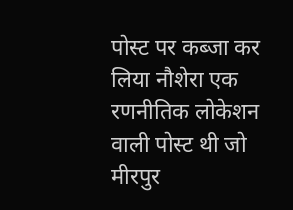पोस्ट पर कब्जा कर लिया नौशेरा एक रणनीतिक लोकेशन वाली पोस्ट थी जो मीरपुर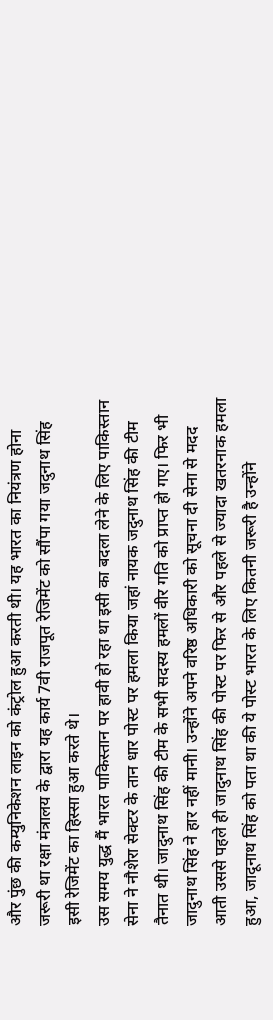और पुंछ की कम्युनिकेशन लाइन को कंट्रोल हुआ करती थी। यह भारत का नियंत्रण होना जरूरी था रक्षा मंत्रालय के द्वारा यह कार्य 7वी राजपूत रेजिमेंट को सौंपा गया जदुनाथ सिंह इसी रेजिमेंट का हिस्सा हुआ करते थे।
उस समय युद्ध मैं भारत पाकिस्तान पर हावी हो रहा था इसी का बदला लेने के लिए पाकिस्तान सेना ने नौशेरा सेक्टर के तान धार पोस्ट पर हमला किया जहां नायक जदुनाथ सिंह की टीम तैनात थी। जादुनाथ सिंह की टीम के सभी सदस्य हमलों वीर गति को प्राप्त हो गए। फिर भी जादुनाथ सिंह ने हार नहीं मानी। उन्होंने अपने वरिष्ठ अधिकारी को सूचना दी सेना से मदद आती उससे पहले ही जादुनाथ सिंह की पोस्ट पर फिर से और पहले से ज्यादा खतरनाक हमला हुआ, जादूनाथ सिंह को पता था की ये पोस्ट भारत के लिए कितनी जरूरी है उन्होंने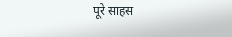पूरे साहस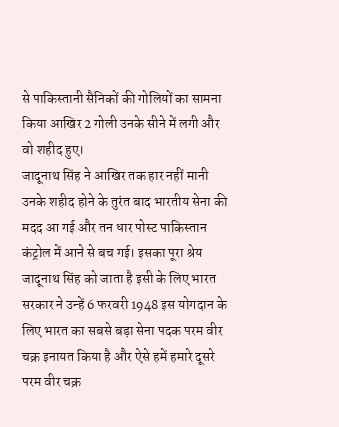से पाकिस्तानी सैनिकों की गोलियों का सामना किया आखिर 2 गोली उनके सीने में लगी और वो शहीद हुए।
जादूनाथ सिंह ने आखिर तक हार नहीं मानी उनके शहीद होने के तुरंत बाद भारतीय सेना की मदद आ गई और तन धार पोस्ट पाकिस्तान कंट्रोल में आने से बच गई। इसका पूरा श्रेय जादूनाथ सिंह को जाता है इसी के लिए भारत सरकार ने उन्हें 6 फरवरी 1948 इस योगदान के लिए भारत का सबसे बड़ा सेना पदक परम वीर चक्र इनायत किया है और ऐसे हमें हमारे दूसरे परम वीर चक्र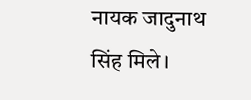नायक जादुनाथ सिंह मिले।